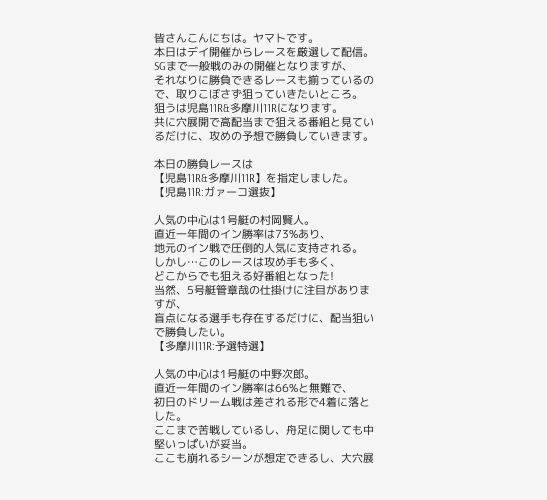皆さんこんにちは。ヤマトです。
本日はデイ開催からレースを厳選して配信。
SGまで一般戦のみの開催となりますが、
それなりに勝負できるレースも揃っているので、取りこぼさず狙っていきたいところ。
狙うは児島11R&多摩川11Rになります。
共に穴展開で高配当まで狙える番組と見ているだけに、攻めの予想で勝負していきます。

本日の勝負レースは
【児島11R&多摩川11R】を指定しました。
【児島11R:ガァーコ選抜】

人気の中心は1号艇の村岡賢人。
直近一年間のイン勝率は73%あり、
地元のイン戦で圧倒的人気に支持される。
しかし…このレースは攻め手も多く、
どこからでも狙える好番組となった!
当然、5号艇管章哉の仕掛けに注目がありますが、
盲点になる選手も存在するだけに、配当狙いで勝負したい。
【多摩川11R:予選特選】

人気の中心は1号艇の中野次郎。
直近一年間のイン勝率は66%と無難で、
初日のドリーム戦は差される形で4着に落とした。
ここまで苦戦しているし、舟足に関しても中堅いっぱいが妥当。
ここも崩れるシーンが想定できるし、大穴展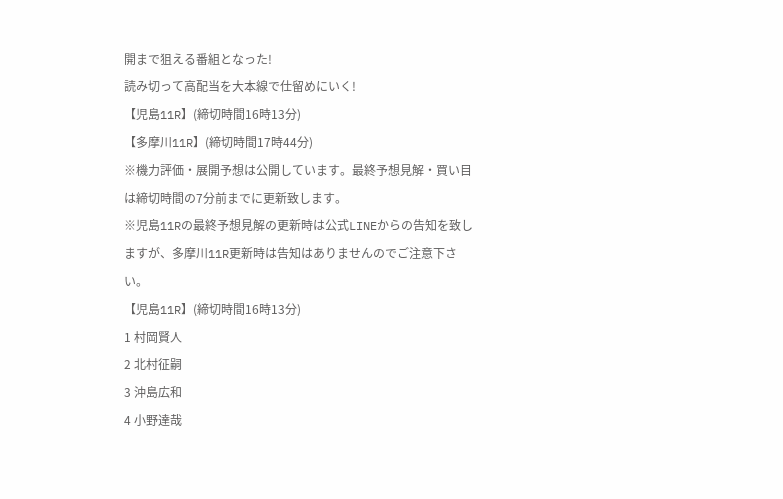開まで狙える番組となった!
読み切って高配当を大本線で仕留めにいく!
【児島11R】(締切時間16時13分)
【多摩川11R】(締切時間17時44分)
※機力評価・展開予想は公開しています。最終予想見解・買い目は締切時間の7分前までに更新致します。
※児島11Rの最終予想見解の更新時は公式LINEからの告知を致しますが、多摩川11R更新時は告知はありませんのでご注意下さい。
【児島11R】(締切時間16時13分)
1 村岡賢人
2 北村征嗣
3 沖島広和
4 小野達哉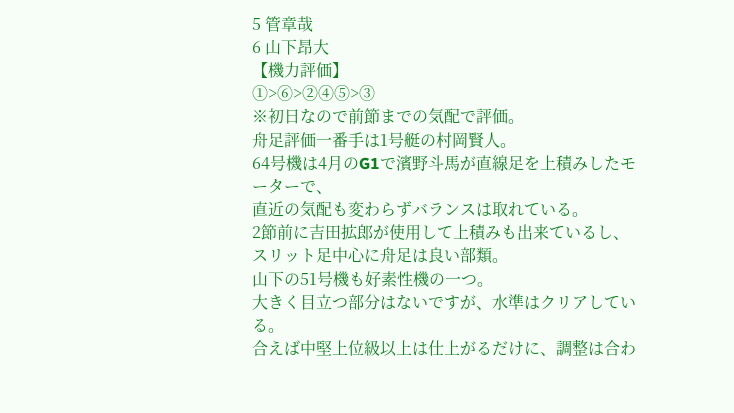5 管章哉
6 山下昂大
【機力評価】
①>⑥>②④⑤>③
※初日なので前節までの気配で評価。
舟足評価一番手は1号艇の村岡賢人。
64号機は4月のG1で濱野斗馬が直線足を上積みしたモーターで、
直近の気配も変わらずバランスは取れている。
2節前に吉田拡郎が使用して上積みも出来ているし、
スリット足中心に舟足は良い部類。
山下の51号機も好素性機の一つ。
大きく目立つ部分はないですが、水準はクリアしている。
合えば中堅上位級以上は仕上がるだけに、調整は合わ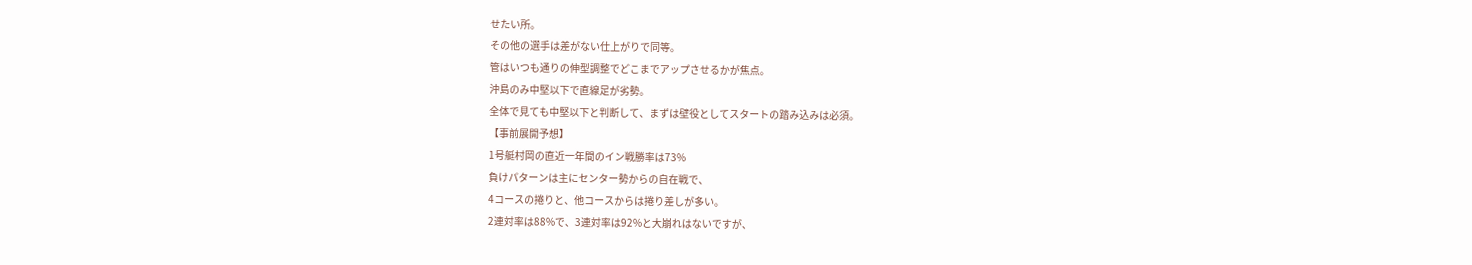せたい所。
その他の選手は差がない仕上がりで同等。
管はいつも通りの伸型調整でどこまでアップさせるかが焦点。
沖島のみ中堅以下で直線足が劣勢。
全体で見ても中堅以下と判断して、まずは壁役としてスタートの踏み込みは必須。
【事前展開予想】
1号艇村岡の直近一年間のイン戦勝率は73%
負けパターンは主にセンター勢からの自在戦で、
4コースの捲りと、他コースからは捲り差しが多い。
2連対率は88%で、3連対率は92%と大崩れはないですが、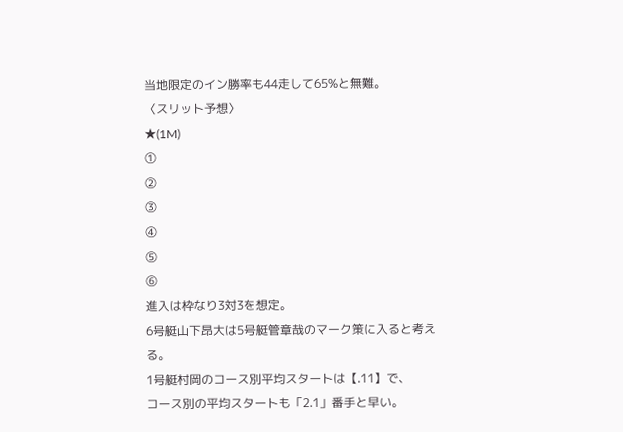当地限定のイン勝率も44走して65%と無難。
〈スリット予想〉
★(1M)
①
②
③
④
⑤
⑥
進入は枠なり3対3を想定。
6号艇山下昂大は5号艇管章哉のマーク策に入ると考える。
1号艇村岡のコース別平均スタートは【.11】で、
コース別の平均スタートも「2.1」番手と早い。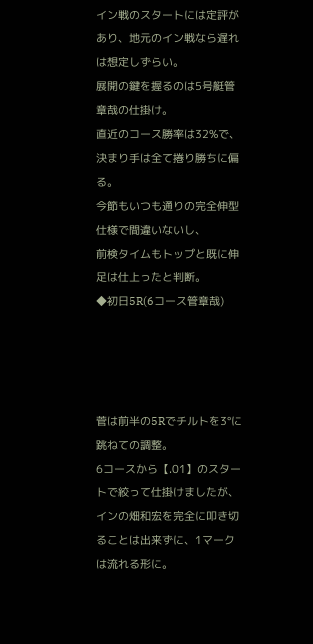イン戦のスタートには定評があり、地元のイン戦なら遅れは想定しずらい。
展開の鍵を握るのは5号艇管章哉の仕掛け。
直近のコース勝率は32%で、決まり手は全て捲り勝ちに偏る。
今節もいつも通りの完全伸型仕様で間違いないし、
前検タイムもトップと既に伸足は仕上ったと判断。
◆初日5R(6コース管章哉)




菅は前半の5Rでチルトを3°に跳ねての調整。
6コースから【.01】のスタートで絞って仕掛けましたが、
インの畑和宏を完全に叩き切ることは出来ずに、1マークは流れる形に。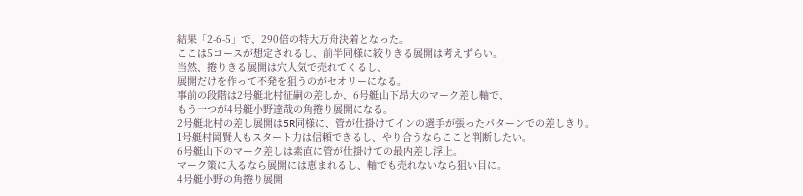結果「2-6-5」で、290倍の特大万舟決着となった。
ここは5コースが想定されるし、前半同様に絞りきる展開は考えずらい。
当然、捲りきる展開は穴人気で売れてくるし、
展開だけを作って不発を狙うのがセオリーになる。
事前の段階は2号艇北村征嗣の差しか、6号艇山下昂大のマーク差し軸で、
もう一つが4号艇小野達哉の角捲り展開になる。
2号艇北村の差し展開は5R同様に、管が仕掛けてインの選手が張ったパターンでの差しきり。
1号艇村岡賢人もスタート力は信頼できるし、やり合うならここと判断したい。
6号艇山下のマーク差しは素直に管が仕掛けての最内差し浮上。
マーク策に入るなら展開には恵まれるし、軸でも売れないなら狙い目に。
4号艇小野の角捲り展開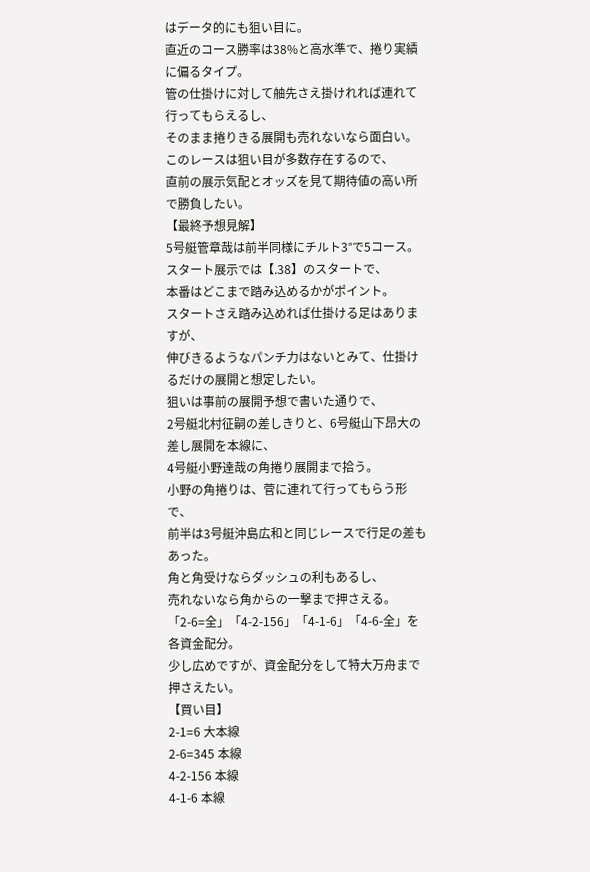はデータ的にも狙い目に。
直近のコース勝率は38%と高水準で、捲り実績に偏るタイプ。
管の仕掛けに対して舳先さえ掛けれれば連れて行ってもらえるし、
そのまま捲りきる展開も売れないなら面白い。
このレースは狙い目が多数存在するので、
直前の展示気配とオッズを見て期待値の高い所で勝負したい。
【最終予想見解】
5号艇管章哉は前半同様にチルト3°で5コース。
スタート展示では【.38】のスタートで、
本番はどこまで踏み込めるかがポイント。
スタートさえ踏み込めれば仕掛ける足はありますが、
伸びきるようなパンチ力はないとみて、仕掛けるだけの展開と想定したい。
狙いは事前の展開予想で書いた通りで、
2号艇北村征嗣の差しきりと、6号艇山下昂大の差し展開を本線に、
4号艇小野達哉の角捲り展開まで拾う。
小野の角捲りは、菅に連れて行ってもらう形で、
前半は3号艇沖島広和と同じレースで行足の差もあった。
角と角受けならダッシュの利もあるし、
売れないなら角からの一撃まで押さえる。
「2-6=全」「4-2-156」「4-1-6」「4-6-全」を各資金配分。
少し広めですが、資金配分をして特大万舟まで押さえたい。
【買い目】
2-1=6 大本線
2-6=345 本線
4-2-156 本線
4-1-6 本線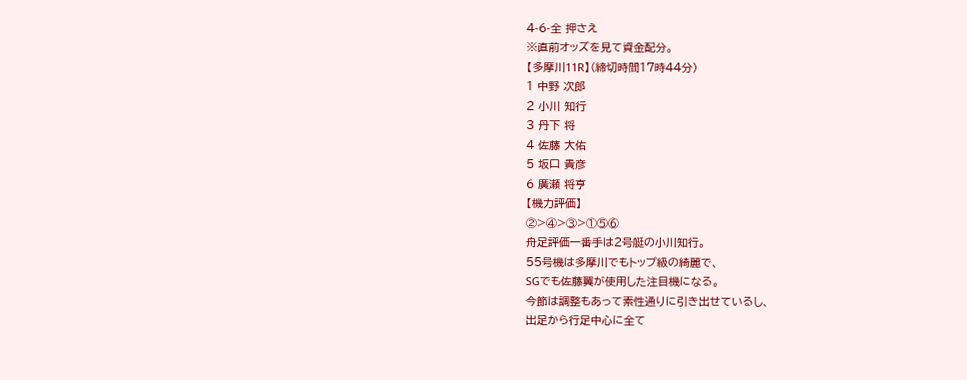4-6-全 押さえ
※直前オッズを見て資金配分。
【多摩川11R】(締切時間17時44分)
1 中野 次郎
2 小川 知行
3 丹下 将
4 佐藤 大佑
5 坂口 貴彦
6 廣瀬 将亨
【機力評価】
②>④>③>①⑤⑥
舟足評価一番手は2号艇の小川知行。
55号機は多摩川でもトップ級の綺麗で、
SGでも佐藤翼が使用した注目機になる。
今節は調整もあって素性通りに引き出せているし、
出足から行足中心に全て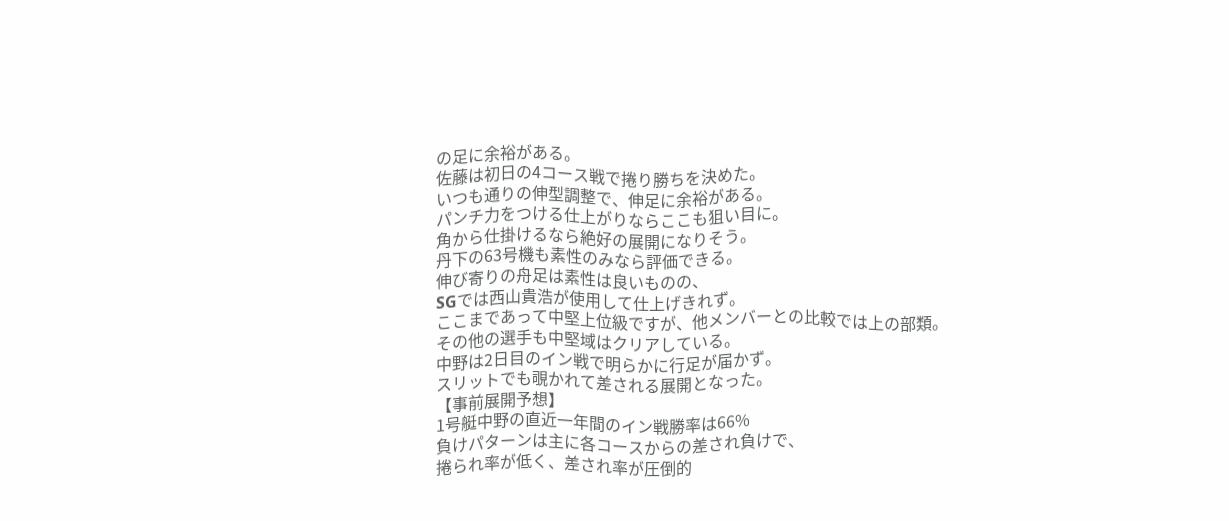の足に余裕がある。
佐藤は初日の4コース戦で捲り勝ちを決めた。
いつも通りの伸型調整で、伸足に余裕がある。
パンチ力をつける仕上がりならここも狙い目に。
角から仕掛けるなら絶好の展開になりそう。
丹下の63号機も素性のみなら評価できる。
伸び寄りの舟足は素性は良いものの、
SGでは西山貴浩が使用して仕上げきれず。
ここまであって中堅上位級ですが、他メンバーとの比較では上の部類。
その他の選手も中堅域はクリアしている。
中野は2日目のイン戦で明らかに行足が届かず。
スリットでも覗かれて差される展開となった。
【事前展開予想】
1号艇中野の直近一年間のイン戦勝率は66%
負けパターンは主に各コースからの差され負けで、
捲られ率が低く、差され率が圧倒的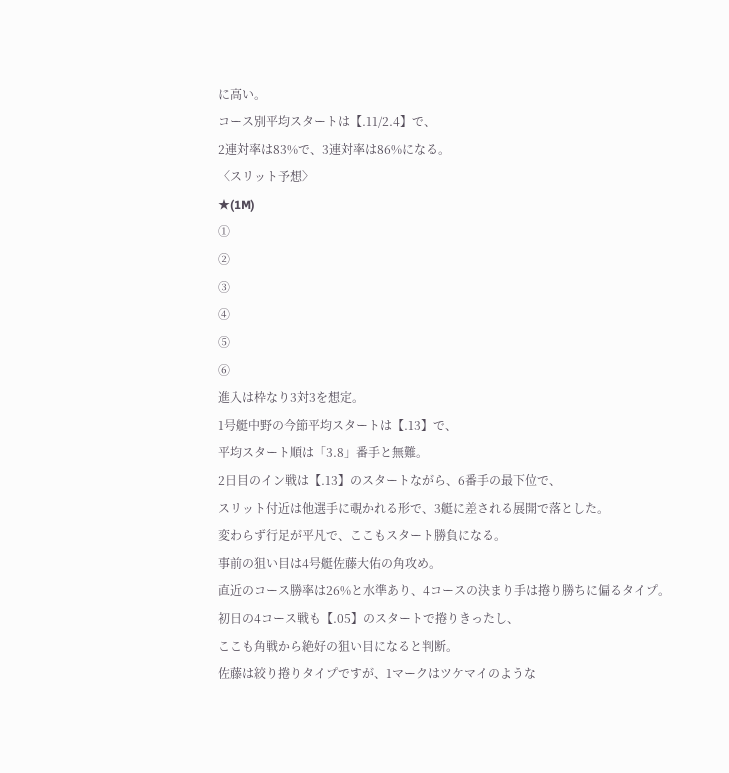に高い。
コース別平均スタートは【.11/2.4】で、
2連対率は83%で、3連対率は86%になる。
〈スリット予想〉
★(1M)
①
②
③
④
⑤
⑥
進入は枠なり3対3を想定。
1号艇中野の今節平均スタートは【.13】で、
平均スタート順は「3.8」番手と無難。
2日目のイン戦は【.13】のスタートながら、6番手の最下位で、
スリット付近は他選手に覗かれる形で、3艇に差される展開で落とした。
変わらず行足が平凡で、ここもスタート勝負になる。
事前の狙い目は4号艇佐藤大佑の角攻め。
直近のコース勝率は26%と水準あり、4コースの決まり手は捲り勝ちに偏るタイプ。
初日の4コース戦も【.05】のスタートで捲りきったし、
ここも角戦から絶好の狙い目になると判断。
佐藤は絞り捲りタイプですが、1マークはツケマイのような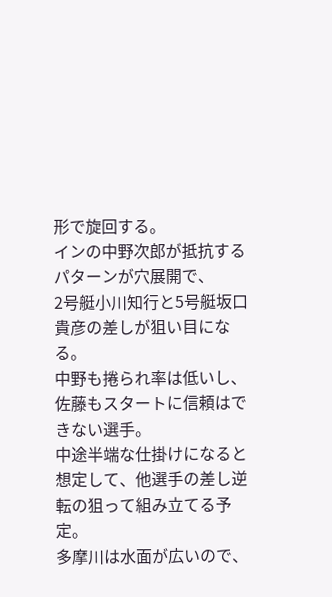形で旋回する。
インの中野次郎が抵抗するパターンが穴展開で、
2号艇小川知行と5号艇坂口貴彦の差しが狙い目になる。
中野も捲られ率は低いし、佐藤もスタートに信頼はできない選手。
中途半端な仕掛けになると想定して、他選手の差し逆転の狙って組み立てる予定。
多摩川は水面が広いので、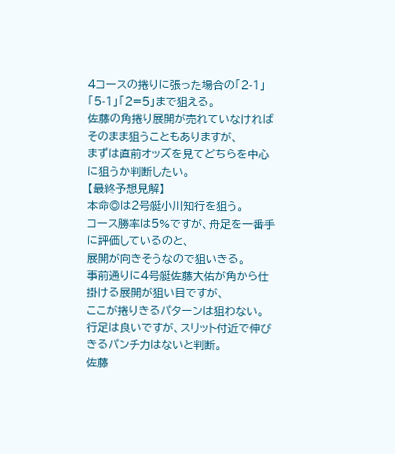4コースの捲りに張った場合の「2-1」「5-1」「2=5」まで狙える。
佐藤の角捲り展開が売れていなければそのまま狙うこともありますが、
まずは直前オッズを見てどちらを中心に狙うか判断したい。
【最終予想見解】
本命◎は2号艇小川知行を狙う。
コース勝率は5%ですが、舟足を一番手に評価しているのと、
展開が向きそうなので狙いきる。
事前通りに4号艇佐藤大佑が角から仕掛ける展開が狙い目ですが、
ここが捲りきるパターンは狙わない。
行足は良いですが、スリット付近で伸びきるパンチ力はないと判断。
佐藤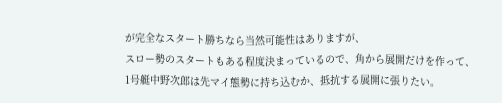が完全なスタート勝ちなら当然可能性はありますが、
スロー勢のスタートもある程度決まっているので、角から展開だけを作って、
1号艇中野次郎は先マイ態勢に持ち込むか、抵抗する展開に張りたい。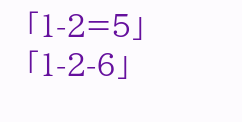「1-2=5」「1-2-6」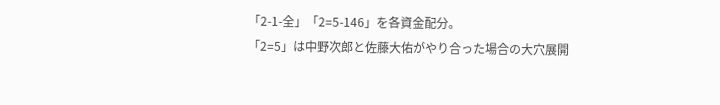「2-1-全」「2=5-146」を各資金配分。
「2=5」は中野次郎と佐藤大佑がやり合った場合の大穴展開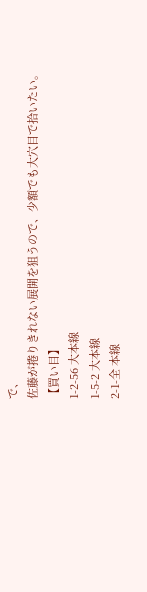で、
佐藤が捲りきれない展開を狙うので、少額でも大穴目で拾いたい。
【買い目】
1-2-56 大本線
1-5-2 大本線
2-1-全 本線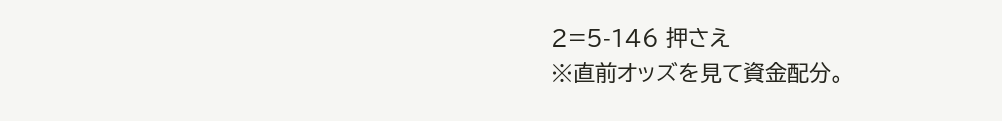2=5-146 押さえ
※直前オッズを見て資金配分。